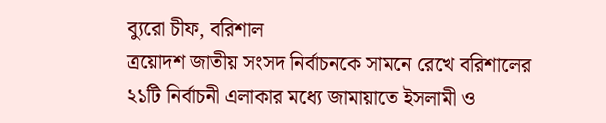ব্যুরো চীফ, বরিশাল
ত্রয়োদশ জাতীয় সংসদ নির্বাচনকে সামনে রেখে বরিশালের ২১টি নির্বাচনী এলাকার মধ্যে জামায়াতে ইসলামী ও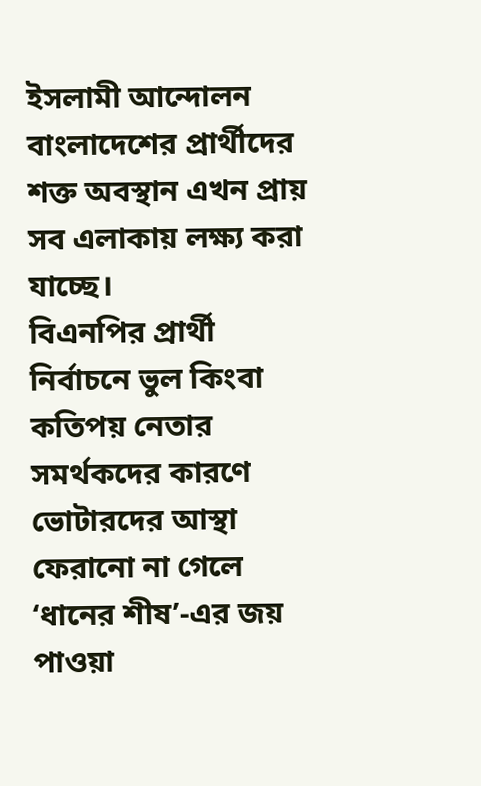ইসলামী আন্দোলন বাংলাদেশের প্রার্থীদের শক্ত অবস্থান এখন প্রায় সব এলাকায় লক্ষ্য করা যাচ্ছে।
বিএনপির প্রার্থী নির্বাচনে ভুল কিংবা কতিপয় নেতার সমর্থকদের কারণে ভোটারদের আস্থা ফেরানো না গেলে ‘ধানের শীষ’-এর জয় পাওয়া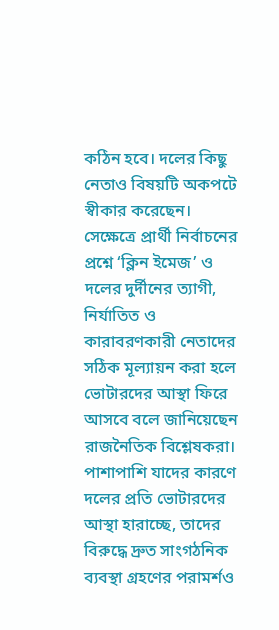কঠিন হবে। দলের কিছু নেতাও বিষয়টি অকপটে স্বীকার করেছেন।
সেক্ষেত্রে প্রার্থী নির্বাচনের প্রশ্নে ‘ক্লিন ইমেজ’ ও দলের দুর্দীনের ত্যাগী, নির্যাতিত ও কারাবরণকারী নেতাদের সঠিক মূল্যায়ন করা হলে ভোটারদের আস্থা ফিরে আসবে বলে জানিয়েছেন রাজনৈতিক বিশ্লেষকরা। পাশাপাশি যাদের কারণে দলের প্রতি ভোটারদের আস্থা হারাচ্ছে, তাদের বিরুদ্ধে দ্রুত সাংগঠনিক ব্যবস্থা গ্রহণের পরামর্শও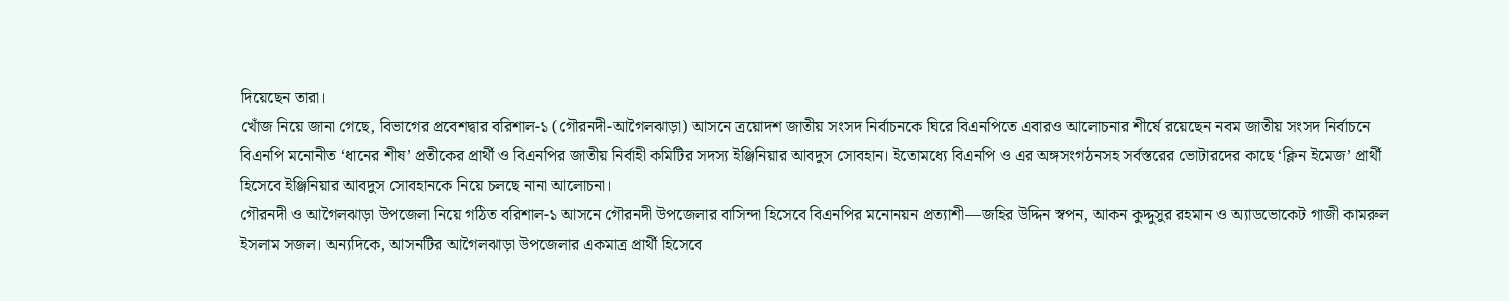দিয়েছেন তারা।
খোঁজ নিয়ে জানা গেছে, বিভাগের প্রবেশদ্বার বরিশাল-১ (গৌরনদী-আগৈলঝাড়া) আসনে ত্রয়োদশ জাতীয় সংসদ নির্বাচনকে ঘিরে বিএনপিতে এবারও আলোচনার শীর্ষে রয়েছেন নবম জাতীয় সংসদ নির্বাচনে বিএনপি মনোনীত ‘ধানের শীষ’ প্রতীকের প্রার্থী ও বিএনপির জাতীয় নির্বাহী কমিটির সদস্য ইঞ্জিনিয়ার আবদুস সোবহান। ইতোমধ্যে বিএনপি ও এর অঙ্গসংগঠনসহ সর্বস্তরের ভোটারদের কাছে ‘ক্লিন ইমেজ’ প্রার্থী হিসেবে ইঞ্জিনিয়ার আবদুস সোবহানকে নিয়ে চলছে নানা আলোচনা।
গৌরনদী ও আগৈলঝাড়া উপজেলা নিয়ে গঠিত বরিশাল-১ আসনে গৌরনদী উপজেলার বাসিন্দা হিসেবে বিএনপির মনোনয়ন প্রত্যাশী—জহির উদ্দিন স্বপন, আকন কুদ্দুসুর রহমান ও অ্যাডভোকেট গাজী কামরুল ইসলাম সজল। অন্যদিকে, আসনটির আগৈলঝাড়া উপজেলার একমাত্র প্রার্থী হিসেবে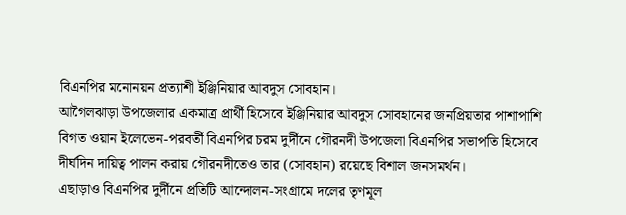বিএনপির মনোনয়ন প্রত্যাশী ইঞ্জিনিয়ার আবদুস সোবহান।
আগৈলঝাড়া উপজেলার একমাত্র প্রার্থী হিসেবে ইঞ্জিনিয়ার আবদুস সোবহানের জনপ্রিয়তার পাশাপাশি বিগত ওয়ান ইলেভেন-পরবর্তী বিএনপির চরম দুর্দীনে গৌরনদী উপজেলা বিএনপির সভাপতি হিসেবে দীর্ঘদিন দায়িত্ব পালন করায় গৌরনদীতেও তার (সোবহান) রয়েছে বিশাল জনসমর্থন।
এছাড়াও বিএনপির দুর্দীনে প্রতিটি আন্দোলন-সংগ্রামে দলের তৃণমূল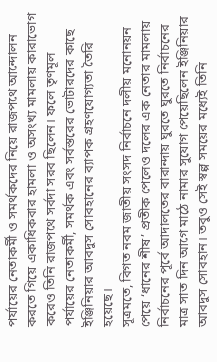পর্যায়ের নেতাকর্মী ও সমর্থকদের নিয়ে রাজপথে আন্দোলন করতে গিয়ে একাধিকবার হামলা ও অসংখ্য মামলায় কারাভোগ করেও তিনি রাজপথে সর্বদা সরব ছিলেন। ফলে তৃণমূল পর্যায়ের নেতাকর্মী, সমর্থক এবং সর্বস্তরের ভোটারদের কাছে ইঞ্জিনিয়ার আবদুস সোবহানের ব্যাপক গ্রহণযোগ্যতা তৈরি হয়েছে।
সূত্রমতে, বিগত নবম জাতীয় সংসদ নির্বাচনে দলীয় মনোনয়ন পেয়ে ‘ধানের শীষ’ প্রতীক পেলেও দলের এক নেতার মামলায় নির্বাচনের পূর্বে আদালতের বারান্দায় ঘুরতে ঘুরতে নির্বাচনের মাত্র সাত দিন আগে মাঠে নামার সুযোগ পেয়েছিলেন ইঞ্জিনিয়ার আবদুস সোবহান। তবুও সেই স্বল্প সময়ের মধ্যেই তিনি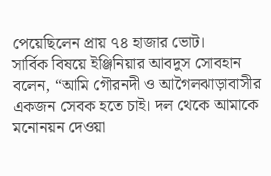পেয়েছিলেন প্রায় ৭৪ হাজার ভোট।
সার্বিক বিষয়ে ইঞ্জিনিয়ার আবদুস সোবহান বলেন, “আমি গৌরনদী ও আগৈলঝাড়াবাসীর একজন সেবক হতে চাই। দল থেকে আমাকে মনোনয়ন দেওয়া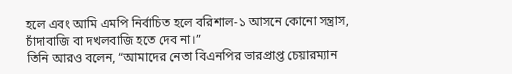হলে এবং আমি এমপি নির্বাচিত হলে বরিশাল-১ আসনে কোনো সন্ত্রাস, চাঁদাবাজি বা দখলবাজি হতে দেব না।”
তিনি আরও বলেন, “আমাদের নেতা বিএনপির ভারপ্রাপ্ত চেয়ারম্যান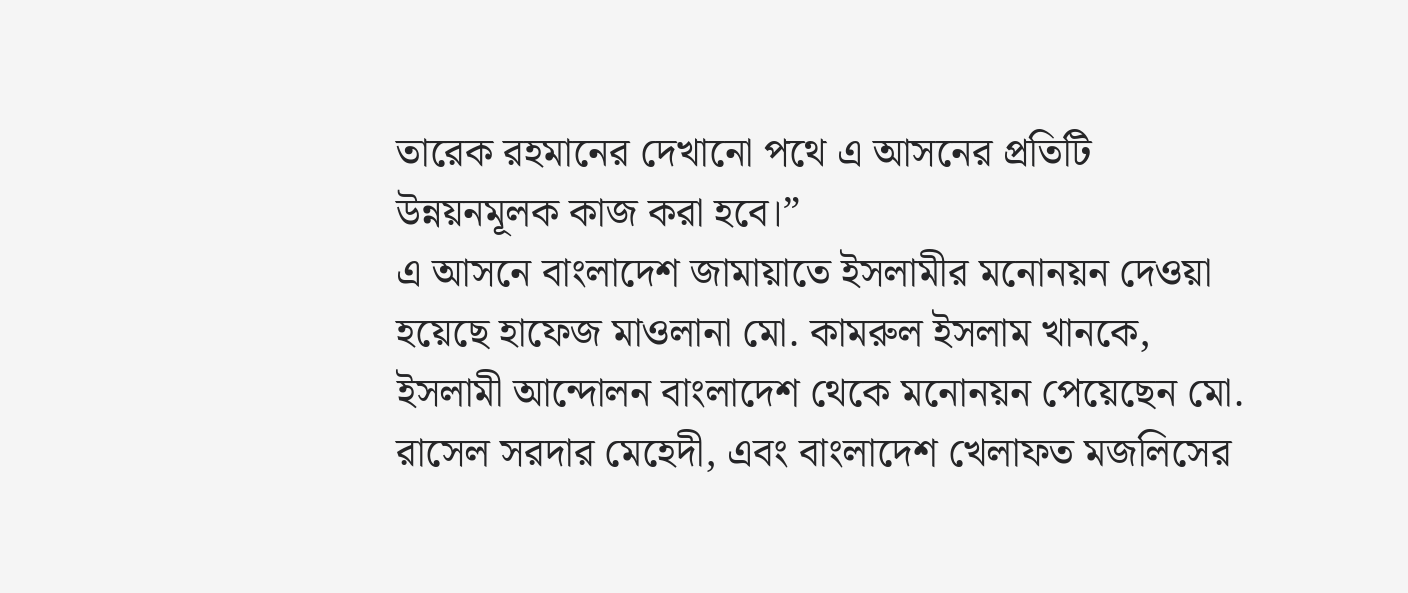তারেক রহমানের দেখানো পথে এ আসনের প্রতিটি উন্নয়নমূলক কাজ করা হবে।”
এ আসনে বাংলাদেশ জামায়াতে ইসলামীর মনোনয়ন দেওয়া হয়েছে হাফেজ মাওলানা মো. কামরুল ইসলাম খানকে, ইসলামী আন্দোলন বাংলাদেশ থেকে মনোনয়ন পেয়েছেন মো. রাসেল সরদার মেহেদী, এবং বাংলাদেশ খেলাফত মজলিসের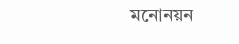মনোনয়ন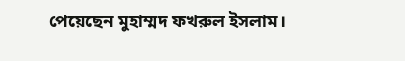পেয়েছেন মুহাম্মদ ফখরুল ইসলাম।